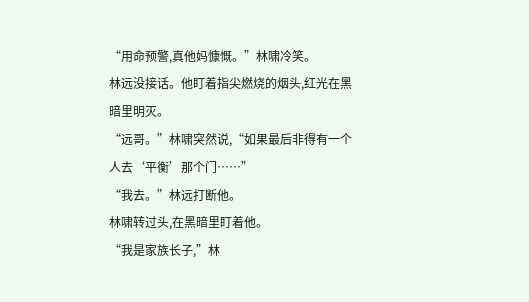“用命预警,真他妈慷慨。”林啸冷笑。
林远没接话。他盯着指尖燃烧的烟头,红光在黑暗里明灭。
“远哥。”林啸突然说,“如果最后非得有一个人去‘平衡’那个门……”
“我去。”林远打断他。
林啸转过头,在黑暗里盯着他。
“我是家族长子,”林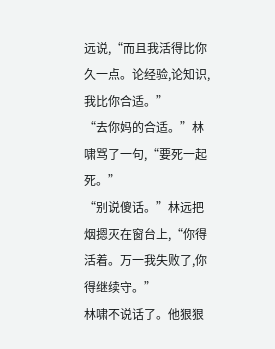远说,“而且我活得比你久一点。论经验,论知识,我比你合适。”
“去你妈的合适。”林啸骂了一句,“要死一起死。”
“别说傻话。”林远把烟摁灭在窗台上,“你得活着。万一我失败了,你得继续守。”
林啸不说话了。他狠狠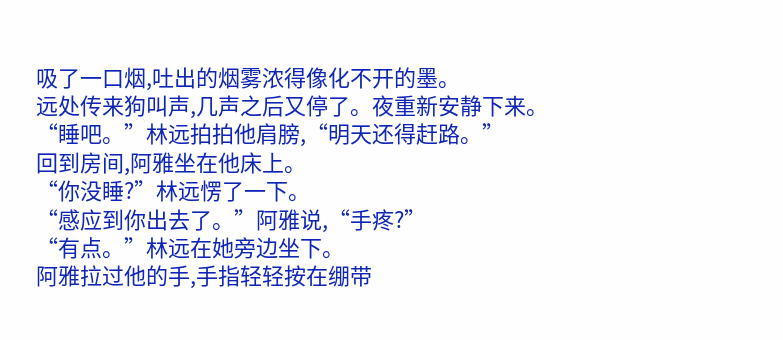吸了一口烟,吐出的烟雾浓得像化不开的墨。
远处传来狗叫声,几声之后又停了。夜重新安静下来。
“睡吧。”林远拍拍他肩膀,“明天还得赶路。”
回到房间,阿雅坐在他床上。
“你没睡?”林远愣了一下。
“感应到你出去了。”阿雅说,“手疼?”
“有点。”林远在她旁边坐下。
阿雅拉过他的手,手指轻轻按在绷带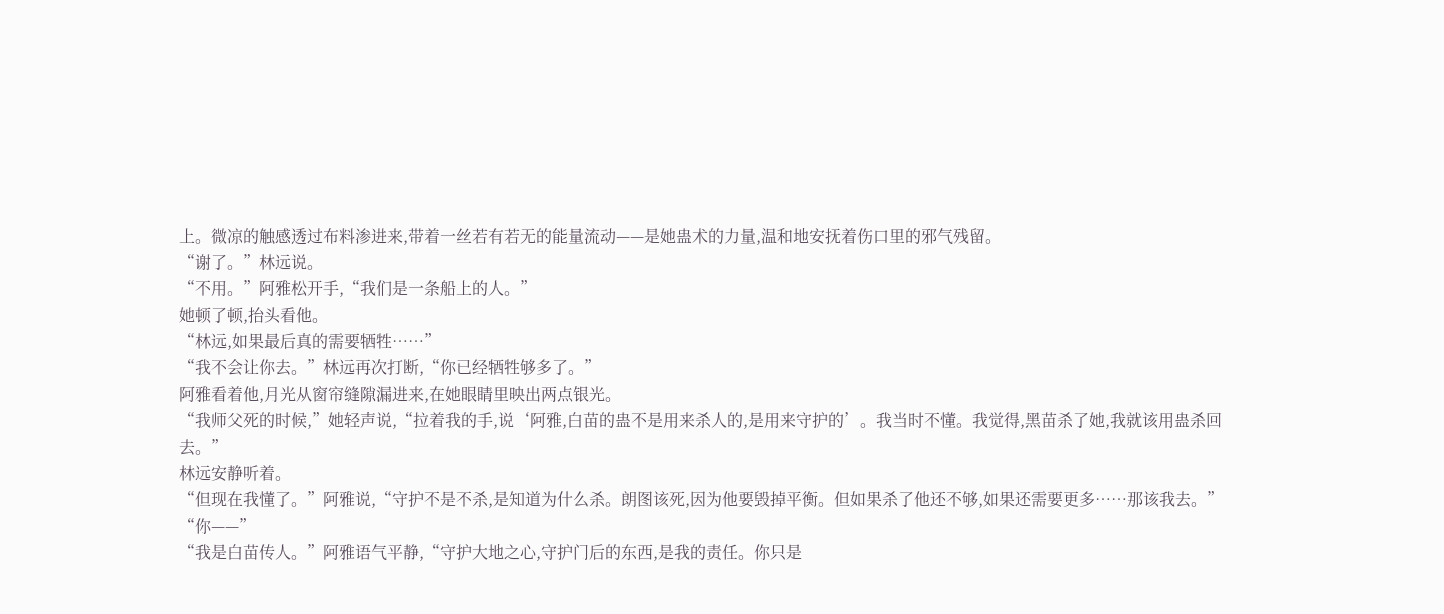上。微凉的触感透过布料渗进来,带着一丝若有若无的能量流动——是她蛊术的力量,温和地安抚着伤口里的邪气残留。
“谢了。”林远说。
“不用。”阿雅松开手,“我们是一条船上的人。”
她顿了顿,抬头看他。
“林远,如果最后真的需要牺牲……”
“我不会让你去。”林远再次打断,“你已经牺牲够多了。”
阿雅看着他,月光从窗帘缝隙漏进来,在她眼睛里映出两点银光。
“我师父死的时候,”她轻声说,“拉着我的手,说‘阿雅,白苗的蛊不是用来杀人的,是用来守护的’。我当时不懂。我觉得,黑苗杀了她,我就该用蛊杀回去。”
林远安静听着。
“但现在我懂了。”阿雅说,“守护不是不杀,是知道为什么杀。朗图该死,因为他要毁掉平衡。但如果杀了他还不够,如果还需要更多……那该我去。”
“你——”
“我是白苗传人。”阿雅语气平静,“守护大地之心,守护门后的东西,是我的责任。你只是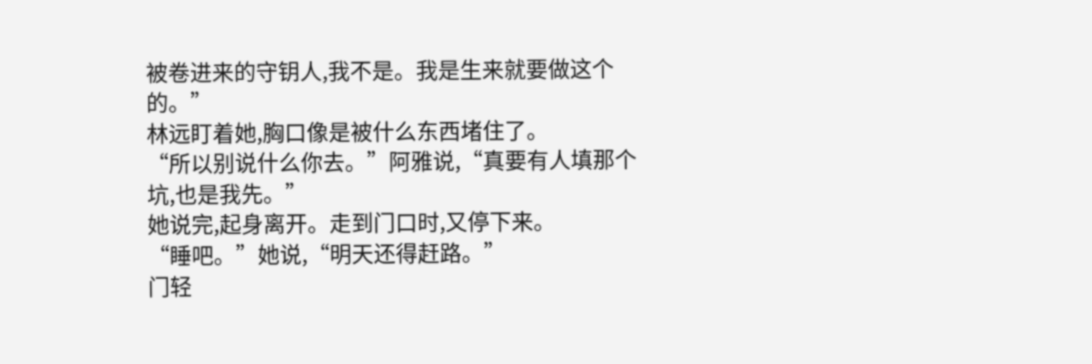被卷进来的守钥人,我不是。我是生来就要做这个的。”
林远盯着她,胸口像是被什么东西堵住了。
“所以别说什么你去。”阿雅说,“真要有人填那个坑,也是我先。”
她说完,起身离开。走到门口时,又停下来。
“睡吧。”她说,“明天还得赶路。”
门轻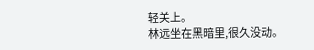轻关上。
林远坐在黑暗里,很久没动。